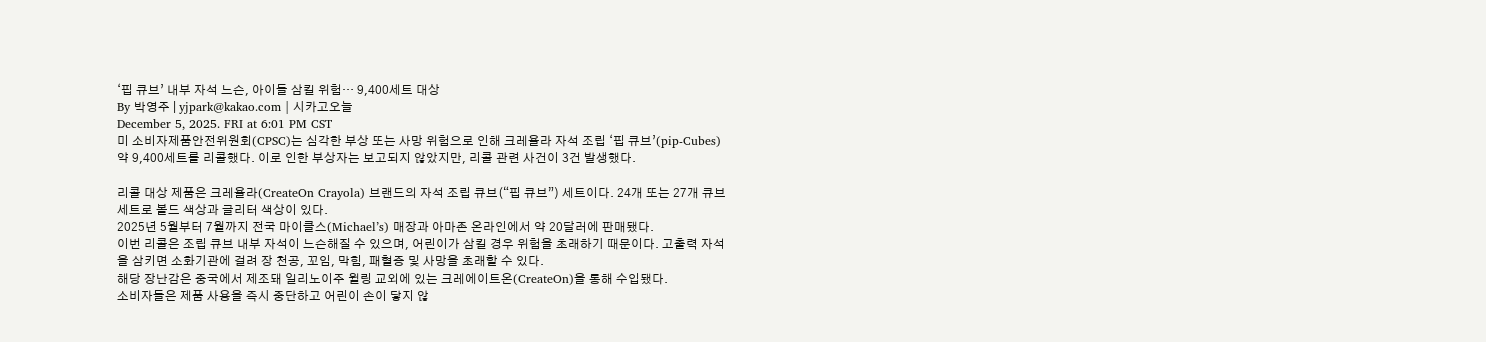‘핍 큐브’ 내부 자석 느슨, 아이들 삼킬 위험… 9,400세트 대상
By 박영주 | yjpark@kakao.com | 시카고오늘
December 5, 2025. FRI at 6:01 PM CST
미 소비자제품안전위원회(CPSC)는 심각한 부상 또는 사망 위험으로 인해 크레욜라 자석 조립 ‘핍 큐브’(pip-Cubes) 약 9,400세트를 리콜했다. 이로 인한 부상자는 보고되지 않았지만, 리콜 관련 사건이 3건 발생했다.

리콜 대상 제품은 크레욜라(CreateOn Crayola) 브랜드의 자석 조립 큐브(“핍 큐브”) 세트이다. 24개 또는 27개 큐브 세트로 볼드 색상과 글리터 색상이 있다.
2025년 5월부터 7월까지 전국 마이클스(Michael’s) 매장과 아마존 온라인에서 약 20달러에 판매됐다.
이번 리콜은 조립 큐브 내부 자석이 느슨해질 수 있으며, 어린이가 삼킬 경우 위험을 초래하기 때문이다. 고출력 자석을 삼키면 소화기관에 걸려 장 천공, 꼬임, 막힘, 패혈증 및 사망을 초래할 수 있다.
해당 장난감은 중국에서 제조돼 일리노이주 윌링 교외에 있는 크레에이트온(CreateOn)을 통해 수입됐다.
소비자들은 제품 사용을 즉시 중단하고 어린이 손이 닿지 않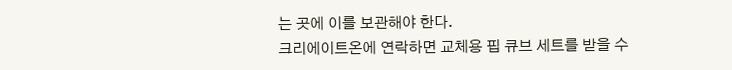는 곳에 이를 보관해야 한다.
크리에이트온에 연락하면 교체용 핍 큐브 세트를 받을 수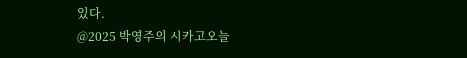있다.
@2025 박영주의 시카고오늘